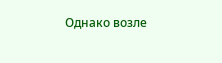Однако возле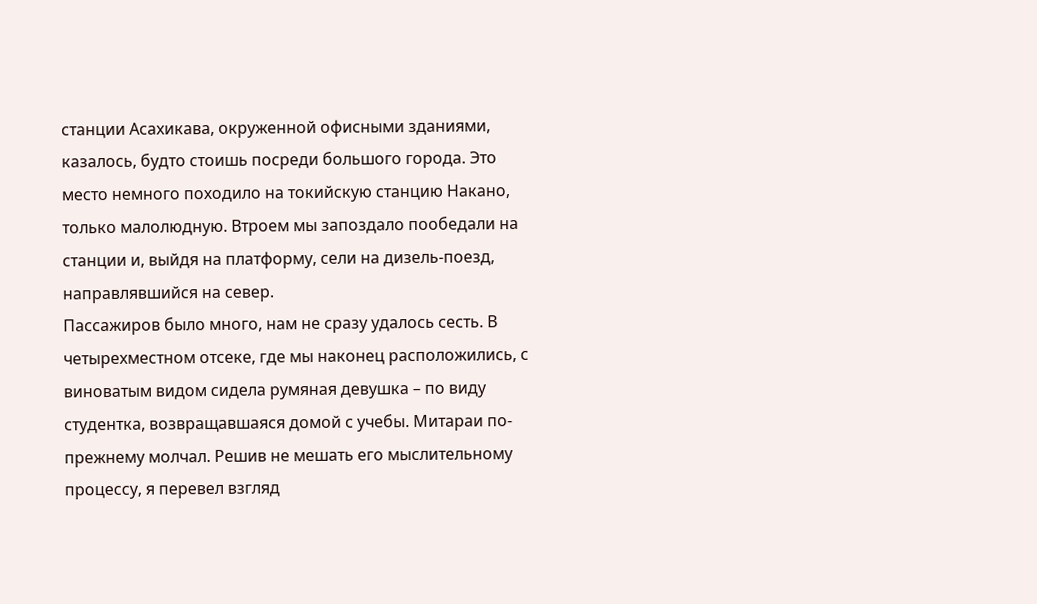станции Асахикава, окруженной офисными зданиями, казалось, будто стоишь посреди большого города. Это место немного походило на токийскую станцию Накано, только малолюдную. Втроем мы запоздало пообедали на станции и, выйдя на платформу, сели на дизель-поезд, направлявшийся на север.
Пассажиров было много, нам не сразу удалось сесть. В четырехместном отсеке, где мы наконец расположились, с виноватым видом сидела румяная девушка – по виду студентка, возвращавшаяся домой с учебы. Митараи по-прежнему молчал. Решив не мешать его мыслительному процессу, я перевел взгляд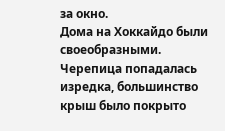за окно.
Дома на Хоккайдо были своеобразными. Черепица попадалась изредка, большинство крыш было покрыто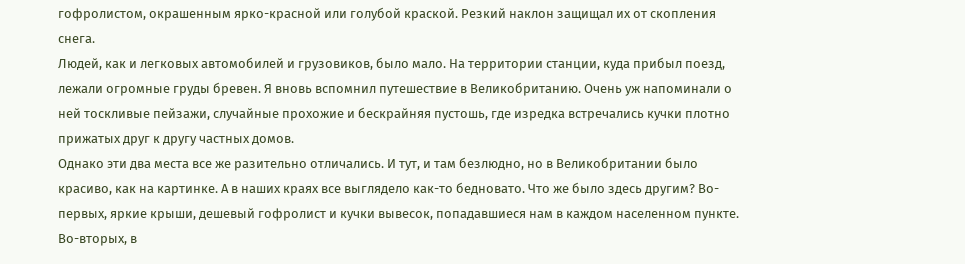гофролистом, окрашенным ярко-красной или голубой краской. Резкий наклон защищал их от скопления снега.
Людей, как и легковых автомобилей и грузовиков, было мало. На территории станции, куда прибыл поезд, лежали огромные груды бревен. Я вновь вспомнил путешествие в Великобританию. Очень уж напоминали о ней тоскливые пейзажи, случайные прохожие и бескрайняя пустошь, где изредка встречались кучки плотно прижатых друг к другу частных домов.
Однако эти два места все же разительно отличались. И тут, и там безлюдно, но в Великобритании было красиво, как на картинке. А в наших краях все выглядело как-то бедновато. Что же было здесь другим? Во-первых, яркие крыши, дешевый гофролист и кучки вывесок, попадавшиеся нам в каждом населенном пункте. Во-вторых, в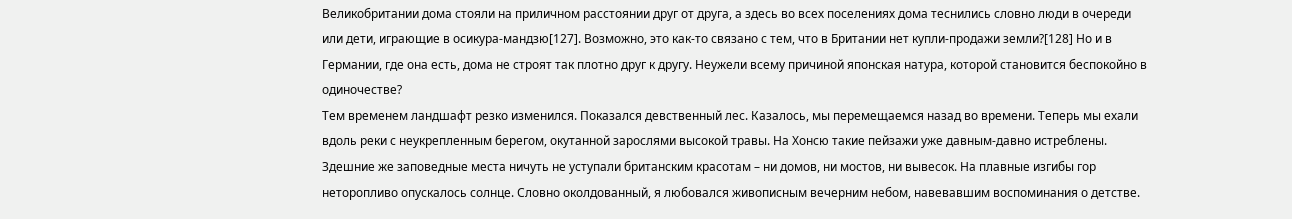Великобритании дома стояли на приличном расстоянии друг от друга, а здесь во всех поселениях дома теснились словно люди в очереди или дети, играющие в осикура-мандзю[127]. Возможно, это как-то связано с тем, что в Британии нет купли-продажи земли?[128] Но и в Германии, где она есть, дома не строят так плотно друг к другу. Неужели всему причиной японская натура, которой становится беспокойно в одиночестве?
Тем временем ландшафт резко изменился. Показался девственный лес. Казалось, мы перемещаемся назад во времени. Теперь мы ехали вдоль реки с неукрепленным берегом, окутанной зарослями высокой травы. На Хонсю такие пейзажи уже давным-давно истреблены. Здешние же заповедные места ничуть не уступали британским красотам – ни домов, ни мостов, ни вывесок. На плавные изгибы гор неторопливо опускалось солнце. Словно околдованный, я любовался живописным вечерним небом, навевавшим воспоминания о детстве.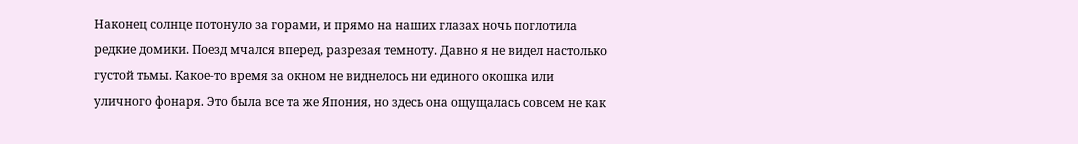Наконец солнце потонуло за горами, и прямо на наших глазах ночь поглотила редкие домики. Поезд мчался вперед, разрезая темноту. Давно я не видел настолько густой тьмы. Какое-то время за окном не виднелось ни единого окошка или уличного фонаря. Это была все та же Япония, но здесь она ощущалась совсем не как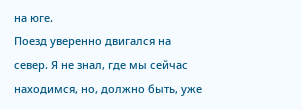на юге.
Поезд уверенно двигался на север. Я не знал, где мы сейчас находимся, но, должно быть, уже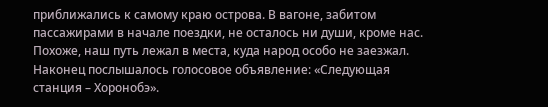приближались к самому краю острова. В вагоне, забитом пассажирами в начале поездки, не осталось ни души, кроме нас. Похоже, наш путь лежал в места, куда народ особо не заезжал. Наконец послышалось голосовое объявление: «Следующая станция – Хоронобэ».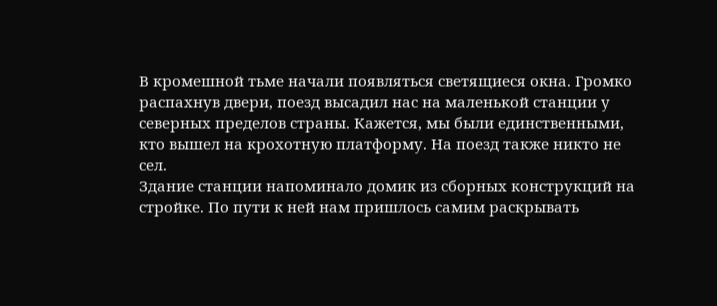В кромешной тьме начали появляться светящиеся окна. Громко распахнув двери, поезд высадил нас на маленькой станции у северных пределов страны. Кажется, мы были единственными, кто вышел на крохотную платформу. На поезд также никто не сел.
Здание станции напоминало домик из сборных конструкций на стройке. По пути к ней нам пришлось самим раскрывать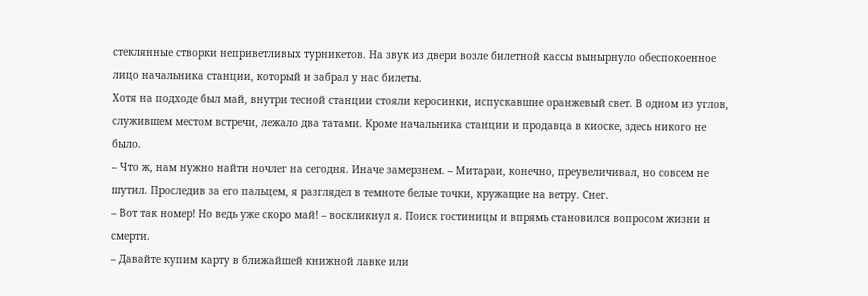стеклянные створки неприветливых турникетов. На звук из двери возле билетной кассы вынырнуло обеспокоенное лицо начальника станции, который и забрал у нас билеты.
Хотя на подходе был май, внутри тесной станции стояли керосинки, испускавшие оранжевый свет. В одном из углов, служившем местом встречи, лежало два татами. Кроме начальника станции и продавца в киоске, здесь никого не было.
– Что ж, нам нужно найти ночлег на сегодня. Иначе замерзнем. – Митараи, конечно, преувеличивал, но совсем не шутил. Проследив за его пальцем, я разглядел в темноте белые точки, кружащие на ветру. Снег.
– Вот так номер! Но ведь уже скоро май! – воскликнул я. Поиск гостиницы и впрямь становился вопросом жизни и смерти.
– Давайте купим карту в ближайшей книжной лавке или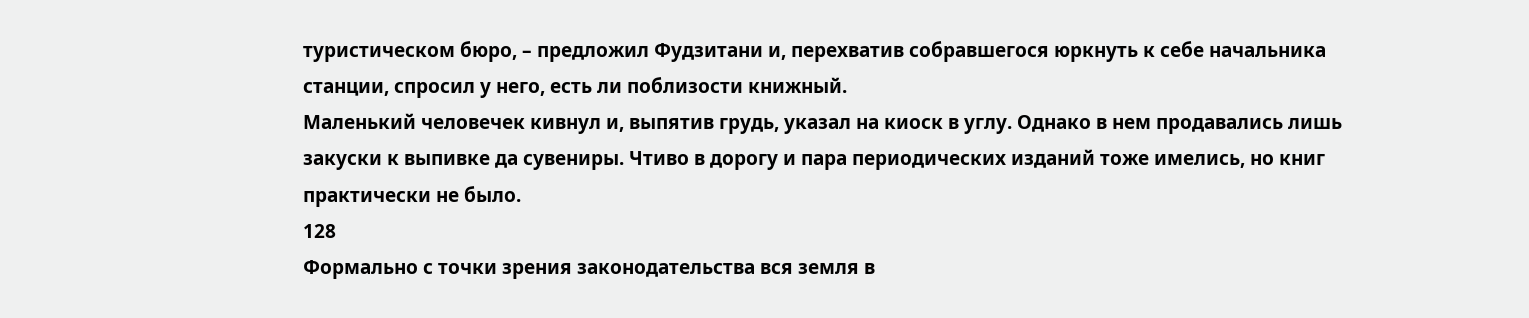туристическом бюро, – предложил Фудзитани и, перехватив собравшегося юркнуть к себе начальника станции, спросил у него, есть ли поблизости книжный.
Маленький человечек кивнул и, выпятив грудь, указал на киоск в углу. Однако в нем продавались лишь закуски к выпивке да сувениры. Чтиво в дорогу и пара периодических изданий тоже имелись, но книг практически не было.
128
Формально с точки зрения законодательства вся земля в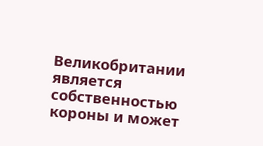Великобритании является собственностью короны и может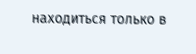находиться только в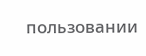пользовании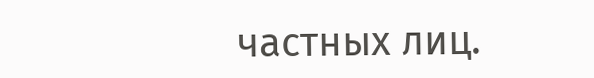частных лиц.